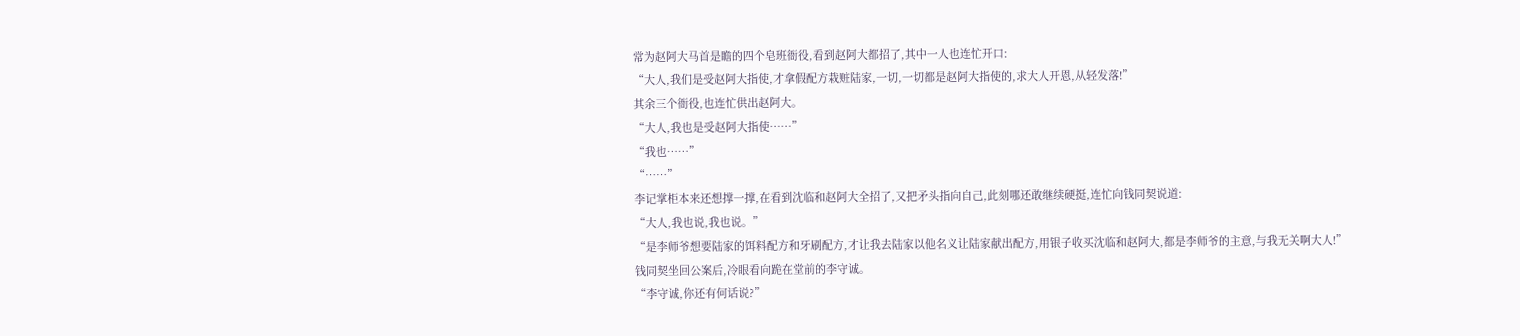常为赵阿大马首是瞻的四个皂班衙役,看到赵阿大都招了,其中一人也连忙开口:
“大人,我们是受赵阿大指使,才拿假配方栽赃陆家,一切,一切都是赵阿大指使的,求大人开恩,从轻发落!”
其余三个衙役,也连忙供出赵阿大。
“大人,我也是受赵阿大指使……”
“我也……”
“……”
李记掌柜本来还想撑一撑,在看到沈临和赵阿大全招了,又把矛头指向自己,此刻哪还敢继续硬挺,连忙向钱同契说道:
“大人,我也说,我也说。”
“是李师爷想要陆家的饵料配方和牙刷配方,才让我去陆家以他名义让陆家献出配方,用银子收买沈临和赵阿大,都是李师爷的主意,与我无关啊大人!”
钱同契坐回公案后,冷眼看向跪在堂前的李守诚。
“李守诚,你还有何话说?”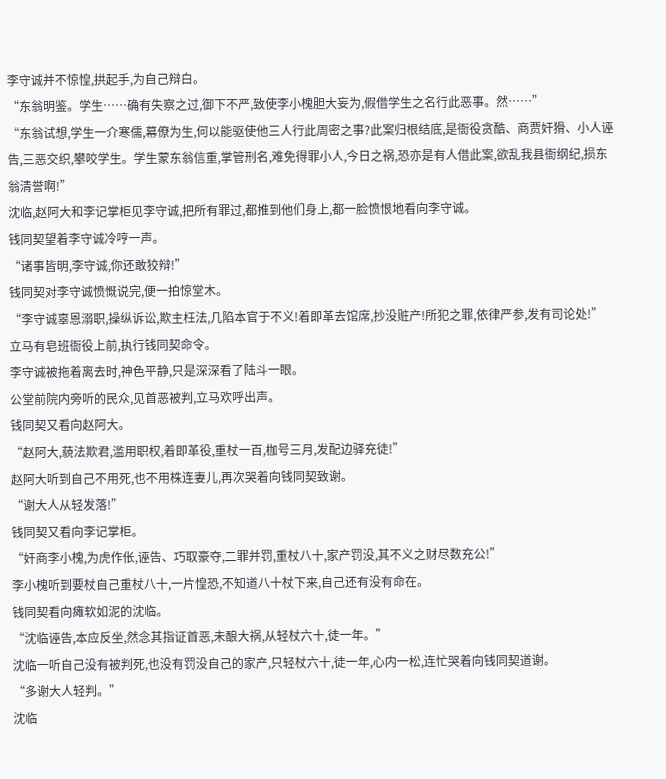李守诚并不惊惶,拱起手,为自己辩白。
“东翁明鉴。学生……确有失察之过,御下不严,致使李小槐胆大妄为,假借学生之名行此恶事。然……”
“东翁试想,学生一介寒儒,幕僚为生,何以能驱使他三人行此周密之事?此案归根结底,是衙役贪酷、商贾奸猾、小人诬告,三恶交织,攀咬学生。学生蒙东翁信重,掌管刑名,难免得罪小人,今日之祸,恐亦是有人借此案,欲乱我县衙纲纪,损东翁清誉啊!”
沈临,赵阿大和李记掌柜见李守诚,把所有罪过,都推到他们身上,都一脸愤恨地看向李守诚。
钱同契望着李守诚冷哼一声。
“诸事皆明,李守诚,你还敢狡辩!”
钱同契对李守诚愤慨说完,便一拍惊堂木。
“李守诚辜恩溺职,操纵诉讼,欺主枉法,几陷本官于不义!着即革去馆席,抄没赃产!所犯之罪,依律严参,发有司论处!”
立马有皂班衙役上前,执行钱同契命令。
李守诚被拖着离去时,神色平静,只是深深看了陆斗一眼。
公堂前院内旁听的民众,见首恶被判,立马欢呼出声。
钱同契又看向赵阿大。
“赵阿大,藐法欺君,滥用职权,着即革役,重杖一百,枷号三月,发配边驿充徒!”
赵阿大听到自己不用死,也不用株连妻儿,再次哭着向钱同契致谢。
“谢大人从轻发落!”
钱同契又看向李记掌柜。
“奸商李小槐,为虎作伥,诬告、巧取豪夺,二罪并罚,重杖八十,家产罚没,其不义之财尽数充公!”
李小槐听到要杖自己重杖八十,一片惶恐,不知道八十杖下来,自己还有没有命在。
钱同契看向瘫软如泥的沈临。
“沈临诬告,本应反坐,然念其指证首恶,未酿大祸,从轻杖六十,徒一年。”
沈临一听自己没有被判死,也没有罚没自己的家产,只轻杖六十,徒一年,心内一松,连忙哭着向钱同契道谢。
“多谢大人轻判。”
沈临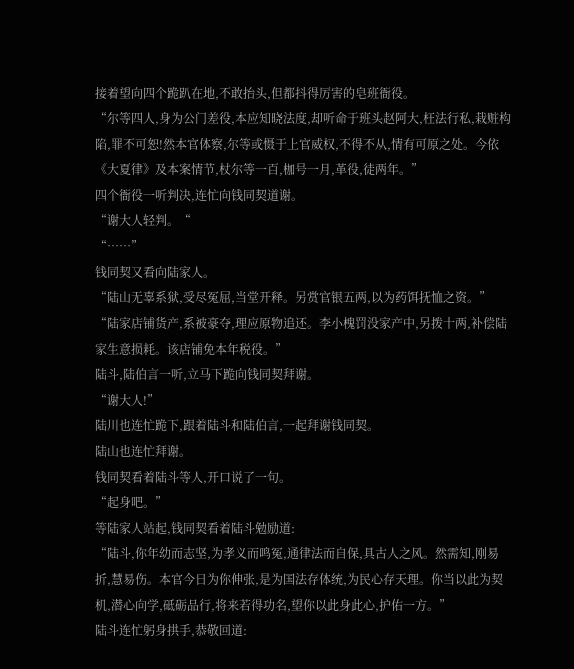接着望向四个跪趴在地,不敢抬头,但都抖得厉害的皂班衙役。
“尔等四人,身为公门差役,本应知晓法度,却听命于班头赵阿大,枉法行私,栽赃构陷,罪不可恕!然本官体察,尔等或慑于上官威权,不得不从,情有可原之处。今依《大夏律》及本案情节,杖尔等一百,枷号一月,革役,徒两年。”
四个衙役一听判决,连忙向钱同契道谢。
“谢大人轻判。“
“……”
钱同契又看向陆家人。
“陆山无辜系狱,受尽冤屈,当堂开释。另赏官银五两,以为药饵抚恤之资。”
“陆家店铺货产,系被豪夺,理应原物追还。李小槐罚没家产中,另拨十两,补偿陆家生意损耗。该店铺免本年税役。”
陆斗,陆伯言一听,立马下跪向钱同契拜谢。
“谢大人!”
陆川也连忙跪下,跟着陆斗和陆伯言,一起拜谢钱同契。
陆山也连忙拜谢。
钱同契看着陆斗等人,开口说了一句。
“起身吧。”
等陆家人站起,钱同契看着陆斗勉励道:
“陆斗,你年幼而志坚,为孝义而鸣冤,通律法而自保,具古人之风。然需知,刚易折,慧易伤。本官今日为你伸张,是为国法存体统,为民心存天理。你当以此为契机,潜心向学,砥砺品行,将来若得功名,望你以此身此心,护佑一方。”
陆斗连忙躬身拱手,恭敬回道: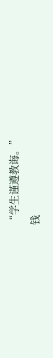“学生谨遵教诲。”
钱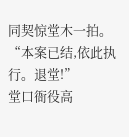同契惊堂木一拍。
“本案已结,依此执行。退堂!”
堂口衙役高